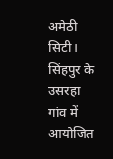अमेठी सिटी। सिंहपुर के उसरहा गांव में आयोजित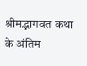श्रीमद्भागवत कथा के अंतिम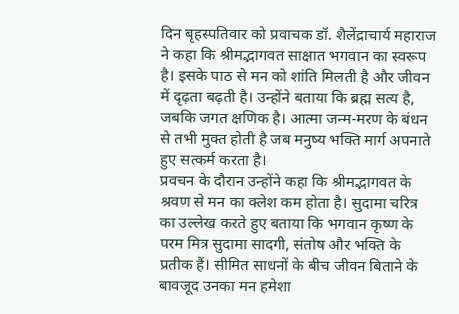दिन बृहस्पतिवार को प्रवाचक डॉ. शैलेंद्राचार्य महाराज ने कहा कि श्रीमद्भागवत साक्षात भगवान का स्वरूप है। इसके पाठ से मन को शांति मिलती है और जीवन में दृढ़ता बढ़ती है। उन्होंने बताया कि ब्रह्म सत्य है, जबकि जगत क्षणिक है। आत्मा जन्म-मरण के बंधन से तभी मुक्त होती है जब मनुष्य भक्ति मार्ग अपनाते हुए सत्कर्म करता है।
प्रवचन के दौरान उन्होंने कहा कि श्रीमद्भागवत के श्रवण से मन का क्लेश कम होता है। सुदामा चरित्र का उल्लेख करते हुए बताया कि भगवान कृष्ण के परम मित्र सुदामा सादगी, संतोष और भक्ति के प्रतीक हैं। सीमित साधनों के बीच जीवन बिताने के बावजूद उनका मन हमेशा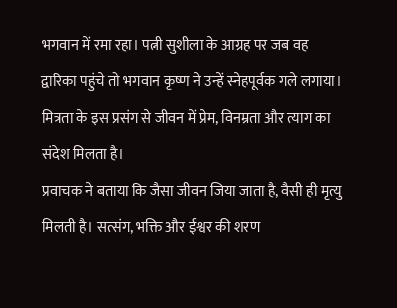भगवान में रमा रहा। पत्नी सुशीला के आग्रह पर जब वह द्वारिका पहुंचे तो भगवान कृष्ण ने उन्हें स्नेहपूर्वक गले लगाया। मित्रता के इस प्रसंग से जीवन में प्रेम, विनम्रता और त्याग का संदेश मिलता है।
प्रवाचक ने बताया कि जैसा जीवन जिया जाता है, वैसी ही मृत्यु मिलती है। सत्संग, भक्ति और ईश्वर की शरण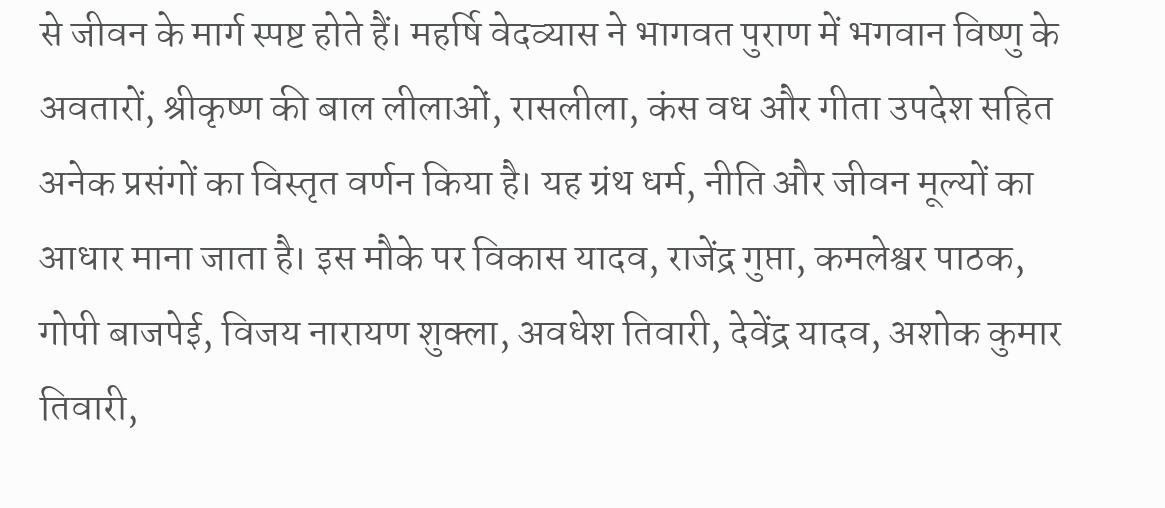से जीवन के मार्ग स्पष्ट होते हैं। महर्षि वेदव्यास ने भागवत पुराण में भगवान विष्णु के अवतारों, श्रीकृष्ण की बाल लीलाओं, रासलीला, कंस वध और गीता उपदेश सहित अनेक प्रसंगों का विस्तृत वर्णन किया है। यह ग्रंथ धर्म, नीति और जीवन मूल्यों का आधार माना जाता है। इस मौके पर विकास यादव, राजेंद्र गुप्ता, कमलेश्वर पाठक, गोपी बाजपेई, विजय नारायण शुक्ला, अवधेश तिवारी, देवेंद्र यादव, अशोक कुमार तिवारी,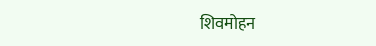शिवमोहन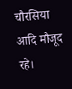चौरसिया आदि मौजूद रहे।